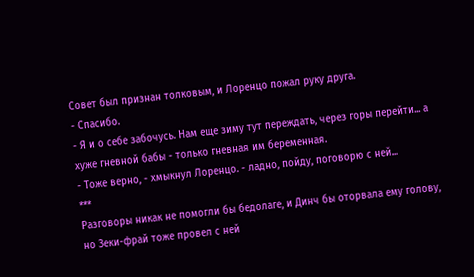Совет был признан толковым, и Лоренцо пожал руку друга.
- Спасибо.
- Я и о себе забочусь. Нам еще зиму тут переждать, через горы перейти... а хуже гневной бабы - только гневная им беременная.
- Тоже верно, - хмыкнул Лоренцо. - ладно, пойду, поговорю с ней...
***
Разговоры никак не помогли бы бедолаге, и Динч бы оторвала ему голову, но Зеки-фрай тоже провел с ней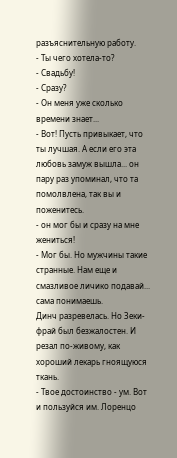разъяснительную работу.
- Ты чего хотела-то?
- Свадьбу!
- Сразу?
- Он меня уже сколько времени знает...
- Вот! Пусть привыкает, что ты лучшая. А если его эта любовь замуж вышла... он пару раз упоминал, что та помолвлена, так вы и поженитесь.
- он мог бы и сразу на мне жениться!
- Мог бы. Но мужчины такие странные. Нам еще и смазливое личико подавай... сама понимаешь.
Динч разревелась. Но Зеки-фрай был безжалостен. И резал по-живому, как хороший лекарь гноящуюся ткань.
- Твое достоинство - ум. Вот и пользуйся им. Лоренцо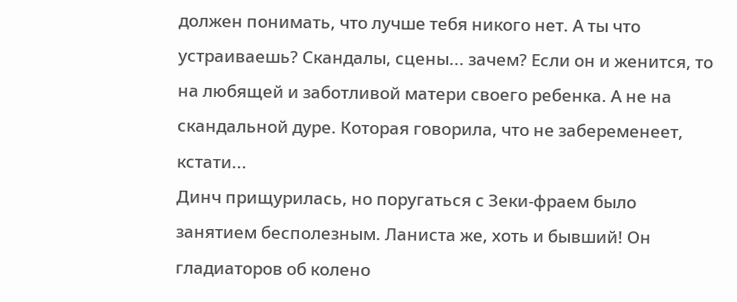должен понимать, что лучше тебя никого нет. А ты что устраиваешь? Скандалы, сцены... зачем? Если он и женится, то на любящей и заботливой матери своего ребенка. А не на скандальной дуре. Которая говорила, что не забеременеет, кстати...
Динч прищурилась, но поругаться с Зеки-фраем было занятием бесполезным. Ланиста же, хоть и бывший! Он гладиаторов об колено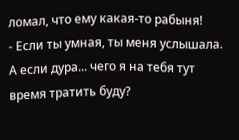ломал, что ему какая-то рабыня!
- Если ты умная, ты меня услышала. А если дура... чего я на тебя тут время тратить буду?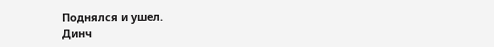Поднялся и ушел.
Динч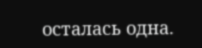осталась одна.